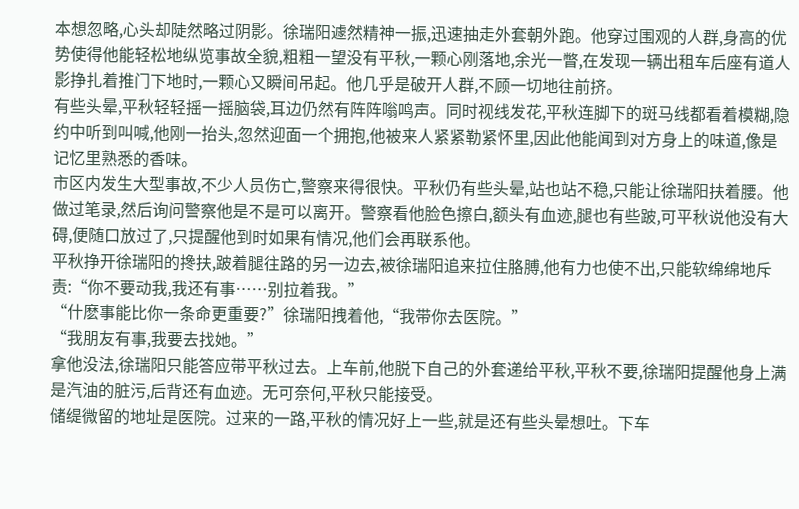本想忽略,心头却陡然略过阴影。徐瑞阳遽然精神一振,迅速抽走外套朝外跑。他穿过围观的人群,身高的优势使得他能轻松地纵览事故全貌,粗粗一望没有平秋,一颗心刚落地,余光一瞥,在发现一辆出租车后座有道人影挣扎着推门下地时,一颗心又瞬间吊起。他几乎是破开人群,不顾一切地往前挤。
有些头晕,平秋轻轻摇一摇脑袋,耳边仍然有阵阵嗡鸣声。同时视线发花,平秋连脚下的斑马线都看着模糊,隐约中听到叫喊,他刚一抬头,忽然迎面一个拥抱,他被来人紧紧勒紧怀里,因此他能闻到对方身上的味道,像是记忆里熟悉的香味。
市区内发生大型事故,不少人员伤亡,警察来得很快。平秋仍有些头晕,站也站不稳,只能让徐瑞阳扶着腰。他做过笔录,然后询问警察他是不是可以离开。警察看他脸色擦白,额头有血迹,腿也有些跛,可平秋说他没有大碍,便随口放过了,只提醒他到时如果有情况,他们会再联系他。
平秋挣开徐瑞阳的搀扶,跛着腿往路的另一边去,被徐瑞阳追来拉住胳膊,他有力也使不出,只能软绵绵地斥责:“你不要动我,我还有事……别拉着我。”
“什麽事能比你一条命更重要?”徐瑞阳拽着他,“我带你去医院。”
“我朋友有事,我要去找她。”
拿他没法,徐瑞阳只能答应带平秋过去。上车前,他脱下自己的外套递给平秋,平秋不要,徐瑞阳提醒他身上满是汽油的脏污,后背还有血迹。无可奈何,平秋只能接受。
储缇微留的地址是医院。过来的一路,平秋的情况好上一些,就是还有些头晕想吐。下车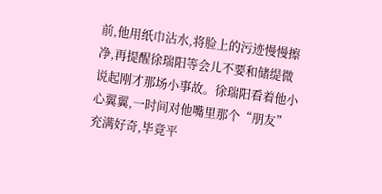前,他用纸巾沾水,将脸上的污迹慢慢擦净,再提醒徐瑞阳等会儿不要和储缇微说起刚才那场小事故。徐瑞阳看着他小心翼翼,一时间对他嘴里那个“朋友”充满好奇,毕竟平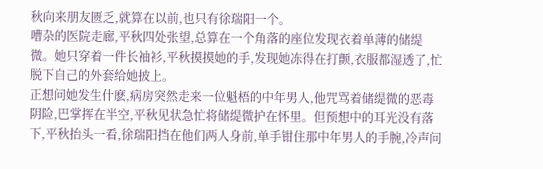秋向来朋友匮乏,就算在以前,也只有徐瑞阳一个。
嘈杂的医院走廊,平秋四处张望,总算在一个角落的座位发现衣着单薄的储缇微。她只穿着一件长袖衫,平秋摸摸她的手,发现她冻得在打颤,衣服都湿透了,忙脱下自己的外套给她披上。
正想问她发生什麽,病房突然走来一位魁梧的中年男人,他咒骂着储缇微的恶毒阴险,巴掌挥在半空,平秋见状急忙将储缇微护在怀里。但预想中的耳光没有落下,平秋抬头一看,徐瑞阳挡在他们两人身前,单手钳住那中年男人的手腕,冷声问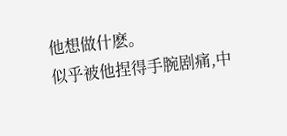他想做什麽。
似乎被他捏得手腕剧痛,中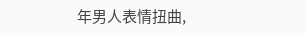年男人表情扭曲,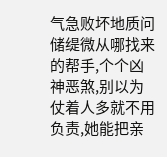气急败坏地质问储缇微从哪找来的帮手,个个凶神恶煞,别以为仗着人多就不用负责,她能把亲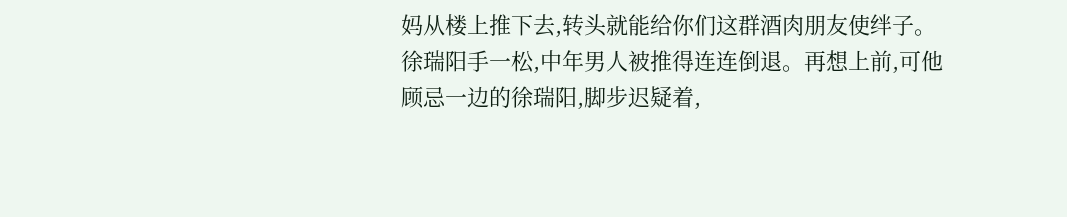妈从楼上推下去,转头就能给你们这群酒肉朋友使绊子。
徐瑞阳手一松,中年男人被推得连连倒退。再想上前,可他顾忌一边的徐瑞阳,脚步迟疑着,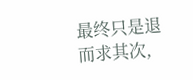最终只是退而求其次,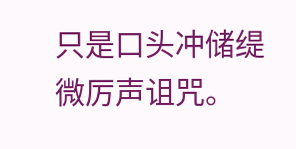只是口头冲储缇微厉声诅咒。